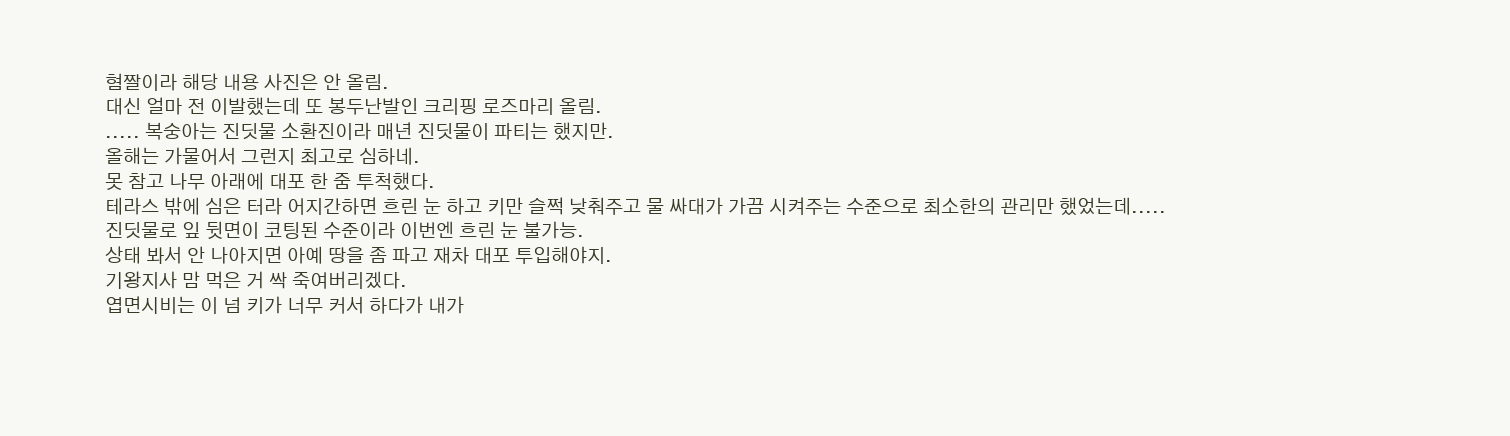혐짤이라 해당 내용 사진은 안 올림.
대신 얼마 전 이발했는데 또 봉두난발인 크리핑 로즈마리 올림.
..... 복숭아는 진딧물 소환진이라 매년 진딧물이 파티는 했지만.
올해는 가물어서 그런지 최고로 심하네.
못 참고 나무 아래에 대포 한 줌 투척했다.
테라스 밖에 심은 터라 어지간하면 흐린 눈 하고 키만 슬쩍 낮춰주고 물 싸대가 가끔 시켜주는 수준으로 최소한의 관리만 했었는데.....
진딧물로 잎 뒷면이 코팅된 수준이라 이번엔 흐린 눈 불가능.
상태 봐서 안 나아지면 아예 땅을 좀 파고 재차 대포 투입해야지.
기왕지사 맘 먹은 거 싹 죽여버리겠다.
엽면시비는 이 넘 키가 너무 커서 하다가 내가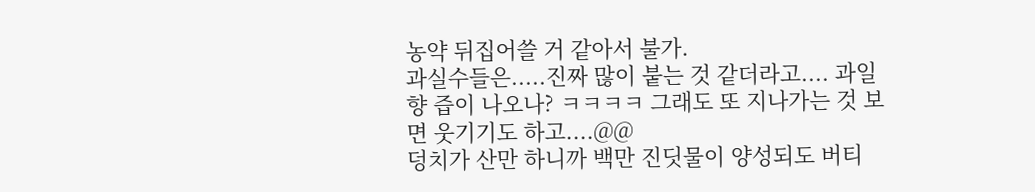농약 뒤집어쓸 거 같아서 불가.
과실수들은.....진짜 많이 붙는 것 같더라고.... 과일향 즙이 나오나? ㅋㅋㅋㅋ 그래도 또 지나가는 것 보면 웃기기도 하고....@@
덩치가 산만 하니까 백만 진딧물이 양성되도 버티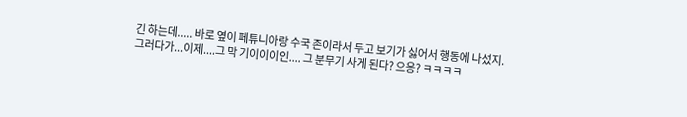긴 하는데..... 바로 옆이 페튜니아랑 수국 존이라서 두고 보기가 싫어서 행동에 나섰지.
그러다가...이제....그 막 기이이이인.... 그 분무기 사게 된다? 으응? ㅋㅋㅋㅋ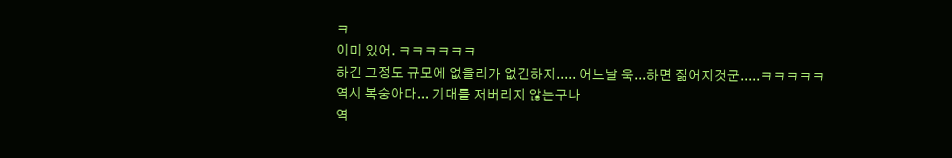ㅋ
이미 있어. ㅋㅋㅋㅋㅋㅋ
하긴 그정도 규모에 없을리가 없긴하지..... 어느날 욱...하면 짊어지것군.....ㅋㅋㅋㅋㅋ
역시 복숭아다... 기대를 저버리지 않는구나
역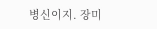병신이지. 장미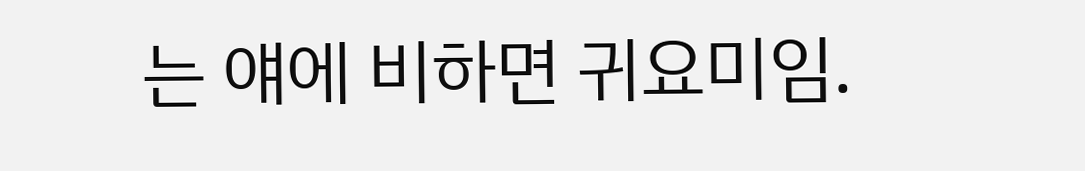는 얘에 비하면 귀요미임.